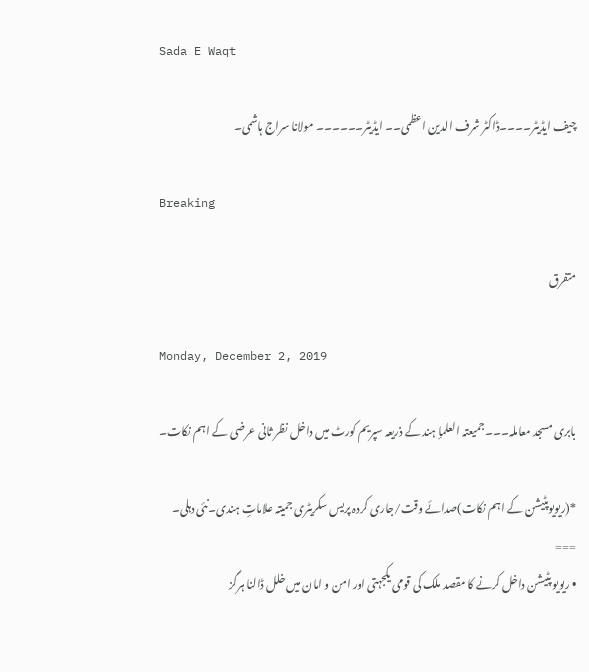Sada E Waqt

چیف ایڈیٹر۔۔۔۔ڈاکٹر شرف الدین اعظمی۔۔ ایڈیٹر۔۔۔۔۔۔ مولانا سراج ہاشمی۔

Breaking

متفرق

Monday, December 2, 2019

بابری مسجد معاملہ۔۔۔جمیعتہ العلمإ ہند کے ذریعہ سپریم کورٹ میں داخل نظر ثانی عرضی کے اہم نکات۔

*(ریویوپٹیشن کے اہم نکات)صدائے وقت/جاری کردہ پریس سکریٹری جمیتہ علاماتٕ ہندی۔نئی دہلی۔
===
• ریویو پٹیشن داخل کرنے کا مقصد ملک کی قومی یکجہتی اور امن و امان میں خلل ڈالنا ہرگز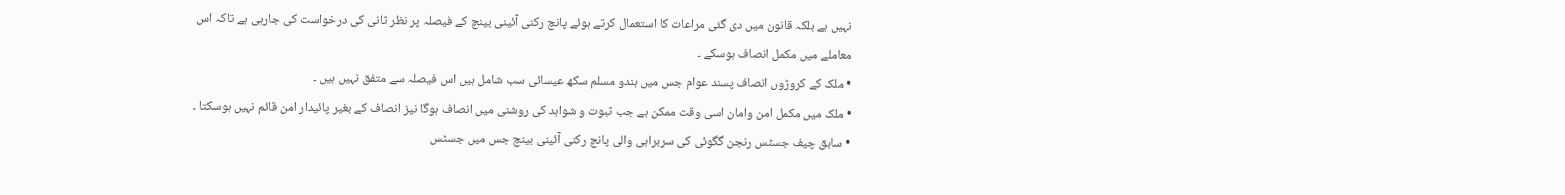نہیں ہے بلکہ قانون میں دی گئی مراعات کا استعمال کرتے ہوئے پانچ رکنی آئینی بینچ کے فیصلہ پر نظر ثانی کی درخواست کی جارہی ہے تاکہ اس معاملے میں مکمل انصاف ہوسکے ۔
• ملک کے کروڑوں انصاف پسند عوام جس میں ہندو مسلم سکھ عیسائی سب شامل ہیں اس فیصلہ سے متفق نہیں ہیں ۔
• ملک میں مکمل امن وامان اسی وقت ممکن ہے جب ثبوت و شواہد کی روشنی میں انصاف ہوگا نیز انصاف کے بغیر پائیدار امن قائم نہیں ہوسکتا ۔
• سابق چیف جسٹس رنجن گگوئی کی سربراہی والی پانچ رکنی آئینی بینچ جس میں جسٹس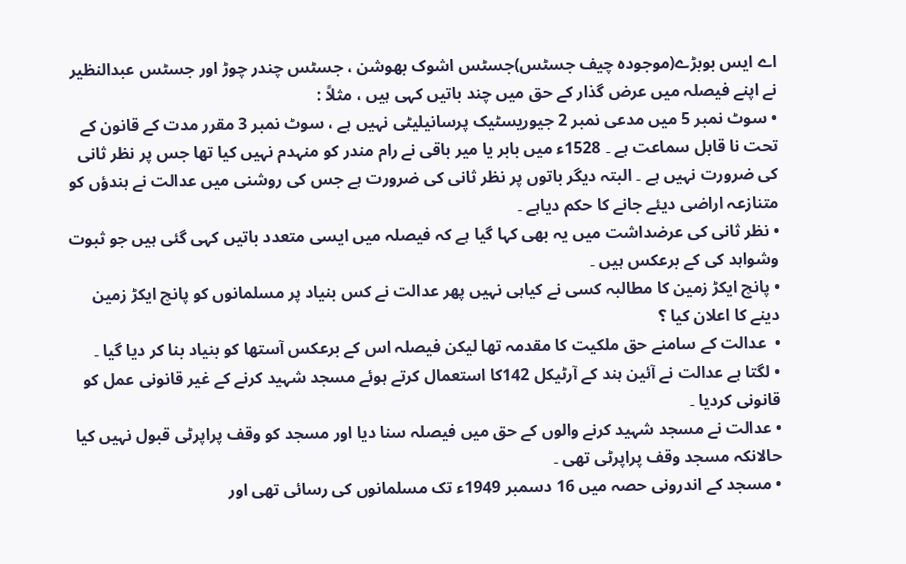اے ایس بوبڑے(موجودہ چیف جسٹس)جسٹس اشوک بھوشن ، جسٹس چندر چوڑ اور جسٹس عبدالنظیر نے اپنے فیصلہ میں عرض گذار کے حق میں چند باتیں کہی ہیں ، مثلاً :
• سوٹ نمبر 5 میں مدعی نمبر 2 جیوریسٹیک پرسانیلیٹی نہیں ہے ، سوٹ نمبر 3 مقرر مدت کے قانون کے تحت نا قابل سماعت ہے ۔ 1528ء میں بابر یا میر باقی نے رام مندر کو منہدم نہیں کیا تھا جس پر نظر ثانی کی ضرورت نہیں ہے ۔ البتہ دیگر باتوں پر نظر ثانی کی ضرورت ہے جس کی روشنی میں عدالت نے ہندؤں کو متنازعہ اراضی دیئے جانے کا حکم دیاہے ۔
• نظر ثانی کی عرضداشت میں یہ بھی کہا گیا ہے کہ فیصلہ میں ایسی متعدد باتیں کہی گئی ہیں جو ثبوت وشواہد کی کے برعکس ہیں ۔
• پانچ ایکڑ زمین کا مطالبہ کسی نے کیاہی نہیں پھر عدالت نے کس بنیاد پر مسلمانوں کو پانچ ایکڑ زمین دینے کا اعلان کیا ؟
•  عدالت کے سامنے حق ملکیت کا مقدمہ تھا لیکن فیصلہ اس کے برعکس آستھا کو بنیاد بنا کر دیا گیا ۔
• لگتا ہے عدالت نے آئین ہند کے آرٹیکل 142کا استعمال کرتے ہوئے مسجد شہید کرنے کے غیر قانونی عمل کو قانونی کردیا ۔
• عدالت نے مسجد شہید کرنے والوں کے حق میں فیصلہ سنا دیا اور مسجد کو وقف پراپرٹی قبول نہیں کیا حالانکہ مسجد وقف پراپرٹی تھی ۔
• مسجد کے اندرونی حصہ میں 16 دسمبر 1949ء تک مسلمانوں کی رسائی تھی اور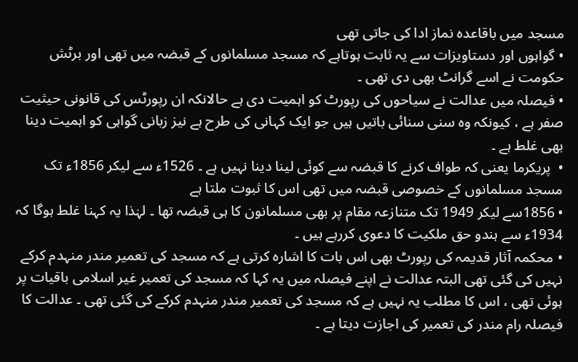مسجد میں باقاعدہ نماز ادا کی جاتی تھی
• گواہوں اور دستاویزات سے یہ ثابت ہوتاہے کہ مسجد مسلمانوں کے قبضہ میں تھی اور برٹش حکومت نے اسے گرانٹ بھی دی تھی ۔
• فیصلہ میں عدالت نے سیاحوں کی رپورٹ کو اہمیت دی ہے حالانکہ ان رپورٹس کی قانونی حیثیت صفر ہے ، کیونکہ وہ سنی سنائی باتیں ہیں جو ایک کہانی کی طرح ہے نیز زبانی گواہی کو اہمیت دینا بھی غلط ہے ۔
•  پریکرما یعنی کہ طواف کرنے کا قبضہ سے کوئی لینا دینا نہیں ہے ۔ 1526ء سے لیکر 1856ء تک مسجد مسلمانوں کے خصوصی قبضہ میں تھی اس کا ثبوت ملتا ہے
• 1856سے لیکر 1949 تک متنازعہ مقام پر بھی مسلمانون کا ہی قبضہ تھا ۔ لہٰذا یہ کہنا غلط ہوگا کہ 1934ء سے ہندو حق ملکیت کا دعوی کررہے ہیں ۔
• محکمہ آثار قدیمہ کی رپورٹ بھی اس بات کا اشارہ کرتی ہے کہ مسجد کی تعمیر مندر منہدم کرکے نہیں کی گئی تھی البتہ عدالت نے اپنے فیصلہ میں یہ کہا کہ مسجد کی تعمیر غیر اسلامی باقیات پر ہوئی تھی ، اس کا مطلب یہ نہیں ہے کہ مسجد کی تعمیر مندر منہدم کرکے کی گئی تھی ۔ عدالت کا فیصلہ رام مندر کی تعمیر کی اجازت دیتا ہے ۔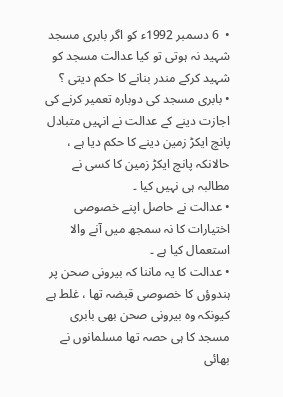•  6 دسمبر 1992ء کو اگر بابری مسجد شہید نہ ہوتی تو کیا عدالت مسجد کو شہید کرکے مندر بنانے کا حکم دیتی ؟
• بابری مسجد کی دوبارہ تعمیر کرنے کی اجازت دینے کے عدالت نے انہیں متبادل پانچ ایکڑ زمین دینے کا حکم دیا ہے ، حالانکہ پانچ ایکڑ زمین کا کسی نے مطالبہ ہی نہیں کیا ۔
• عدالت نے حاصل اپنے خصوصی اختیارات کا نہ سمجھ میں آنے والا استعمال کیا ہے ۔
• عدالت کا یہ ماننا کہ بیرونی صحن پر ہندوؤں کا خصوصی قبضہ تھا ، غلط ہے کیونکہ وہ بیرونی صحن بھی بابری مسجد کا ہی حصہ تھا مسلمانوں نے بھائی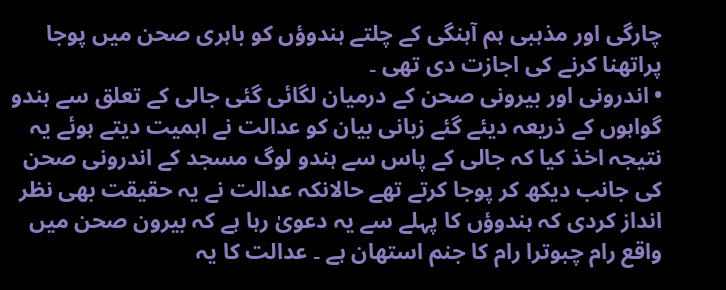چارگی اور مذہبی ہم آہنگی کے چلتے ہندوؤں کو باہری صحن میں پوجا پراتھنا کرنے کی اجازت دی تھی ۔
• اندرونی اور بیرونی صحن کے درمیان لگائی گئی جالی کے تعلق سے ہندو گواہوں کے ذریعہ دیئے گئے زبانی بیان کو عدالت نے اہمیت دیتے ہوئے یہ نتیجہ اخذ کیا کہ جالی کے پاس سے ہندو لوگ مسجد کے اندرونی صحن کی جانب دیکھ کر پوجا کرتے تھے حالانکہ عدالت نے یہ حقیقت بھی نظر انداز کردی کہ ہندوؤں کا پہلے سے یہ دعویٰ رہا ہے کہ بیرون صحن میں واقع رام چبوترا رام کا جنم استھان ہے ۔ عدالت کا یہ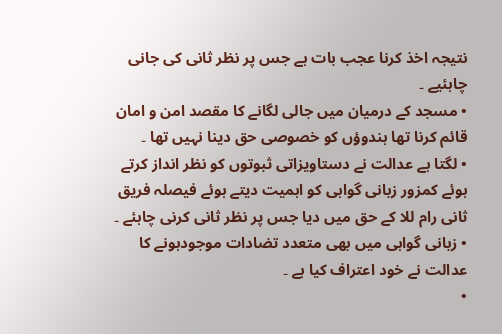نتیجہ اخذ کرنا عجب بات ہے جس پر نظر ثانی کی جانی چاہئیے ۔
• مسجد کے درمیان میں جالی لگانے کا مقصد امن و امان قائم کرنا تھا ہندوؤں کو خصوصی حق دینا نہیں تھا ۔
• لگتا ہے عدالت نے دستاویزاتی ثبوتوں کو نظر انداز کرتے ہوئے کمزور زبانی گواہی کو اہمیت دیتے ہوئے فیصلہ فریق ثانی رام للا کے حق میں دیا جس پر نظر ثانی کرنی چاہئے ۔
• زبانی گواہی میں بھی متعدد تضادات موجودہونے کا عدالت نے خود اعتراف کیا ہے ۔
•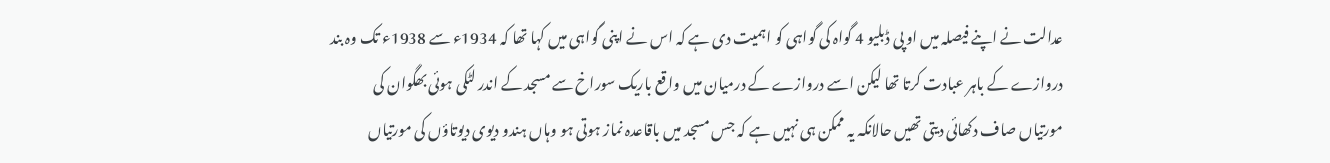عدالت نے اپنے فیصلہ میں او پی ڈبلیو 4 گواہ کی گواہی کو اہمیت دی ہے کہ اس نے اپنی گواہی میں کہا تھا کہ 1934ء سے 1938ء تک وہ بند دروازے کے باہر عبادت کرتا تھا لیکن اسے دروازے کے درمیان میں واقع باریک سوراخ سے مسجد کے اندر لٹکی ہوئی بھگوان کی مورتیاں صاف دکھائی دیتی تھیں حالانکہ یہ ممکن ہی نہیں ہے کہ جس مسجد میں باقاعدہ نماز ہوتی ہو وہاں ہندو دیوی دیوتاؤں کی مورتیاں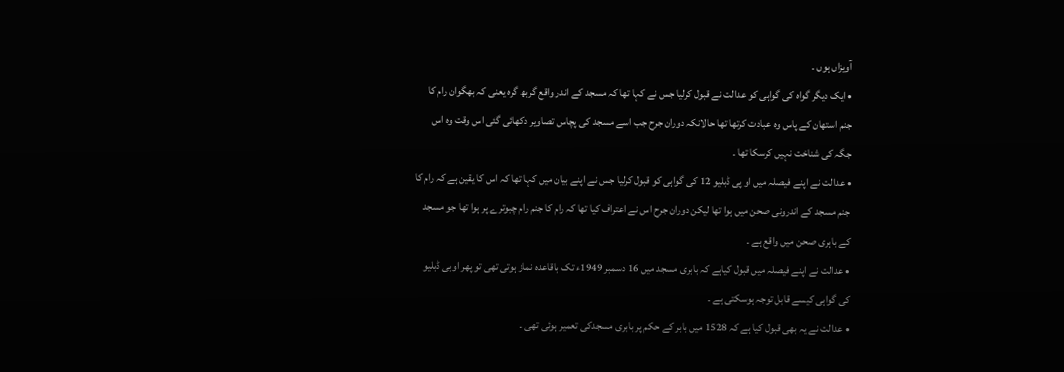آویزاں ہوں ۔
• ایک دیگر گواہ کی گواہی کو عدالت نے قبول کرلیا جس نے کہا تھا کہ مسجد کے اندر واقع گربھ گرہ یعنی کہ بھگوان رام کا جنم استھان کے پاس وہ عبادت کرتھا تھا حالانکہ دوران جرح جب اسے مسجد کی پچاس تصاویر دکھائی گئی اس وقت وہ اس جگہ کی شناخت نہیں کرسکا تھا ۔
• عدالت نے اپنے فیصلہ میں او پی ڈبلیو 12 کی گواہی کو قبول کرلیا جس نے اپنے بیان میں کہا تھا کہ اس کا یقین ہے کہ رام کا جنم مسجد کے اندرونی صحن میں ہوا تھا لیکن دوران جرح اس نے اعتراف کیا تھا کہ رام کا جنم رام چبوترے پر ہوا تھا جو مسجد کے باہری صحن میں واقع ہے ۔
• عدالت نے اپنے فیصلہ میں قبول کیاہے کہ بابری مسجد میں 16 دسمبر 1949ء تک باقاعدہ نماز ہوتی تھی تو پھر اوبی ڈبلیو کی گواہی کیسے قابل توجہ ہوسکتی ہے ۔
• عدالت نے یہ بھی قبول کیا ہے کہ 1528 میں بابر کے حکم پر بابری مسجدکی تعمیر ہوئی تھی ۔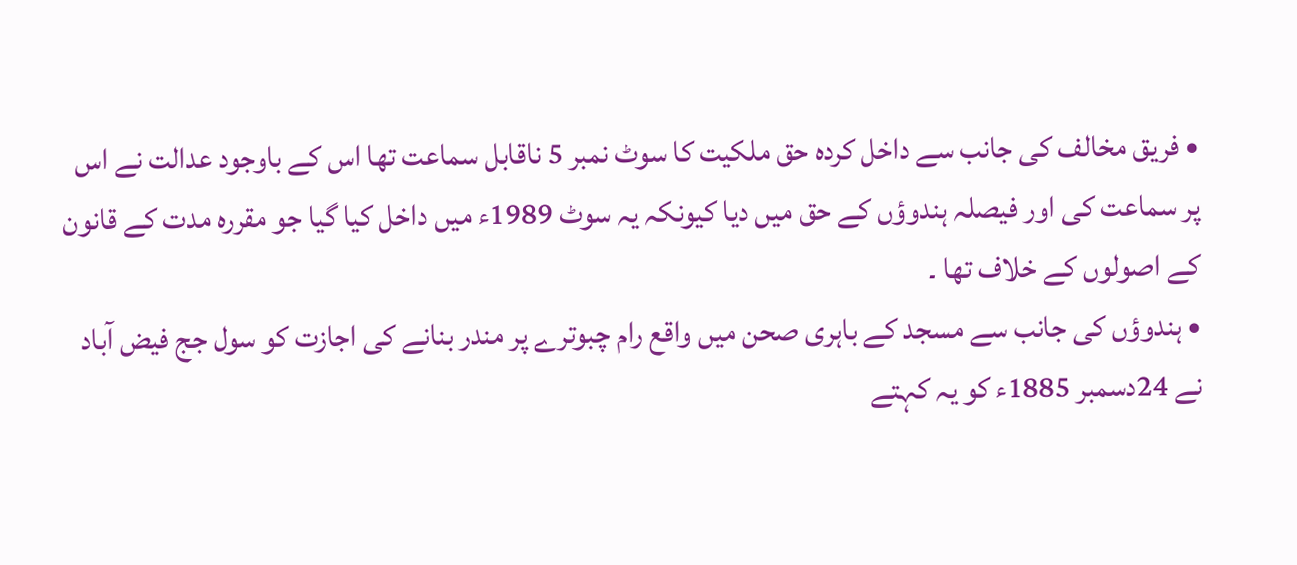• فریق مخالف کی جانب سے داخل کردہ حق ملکیت کا سوٹ نمبر 5 ناقابل سماعت تھا اس کے باوجود عدالت نے اس پر سماعت کی اور فیصلہ ہندوؤں کے حق میں دیا کیونکہ یہ سوٹ 1989ء میں داخل کیا گیا جو مقررہ مدت کے قانون کے اصولوں کے خلاف تھا ۔
• ہندوؤں کی جانب سے مسجد کے باہری صحن میں واقع رام چبوترے پر مندر بنانے کی اجازت کو سول جج فیض آباد نے 24دسمبر 1885ء کو یہ کہتے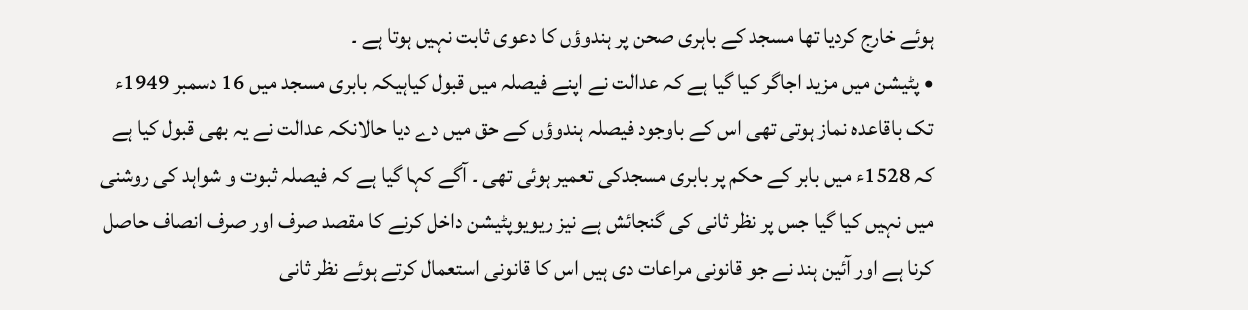ہوئے خارج کردیا تھا مسجد کے باہری صحن پر ہندوؤں کا دعوی ثابت نہیں ہوتا ہے ۔
• پٹیشن میں مزید اجاگر کیا گیا ہے کہ عدالت نے اپنے فیصلہ میں قبول کیاہیکہ بابری مسجد میں 16 دسمبر 1949ء تک باقاعدہ نماز ہوتی تھی اس کے باوجود فیصلہ ہندوؤں کے حق میں دے دیا حالانکہ عدالت نے یہ بھی قبول کیا ہے کہ 1528ء میں بابر کے حکم پر بابری مسجدکی تعمیر ہوئی تھی ۔ آگے کہا گیا ہے کہ فیصلہ ثبوت و شواہد کی روشنی میں نہیں کیا گیا جس پر نظر ثانی کی گنجائش ہے نیز ریویوپٹیشن داخل کرنے کا مقصد صرف اور صرف انصاف حاصل کرنا ہے اور آئین ہند نے جو قانونی مراعات دی ہیں اس کا قانونی استعمال کرتے ہوئے نظر ثانی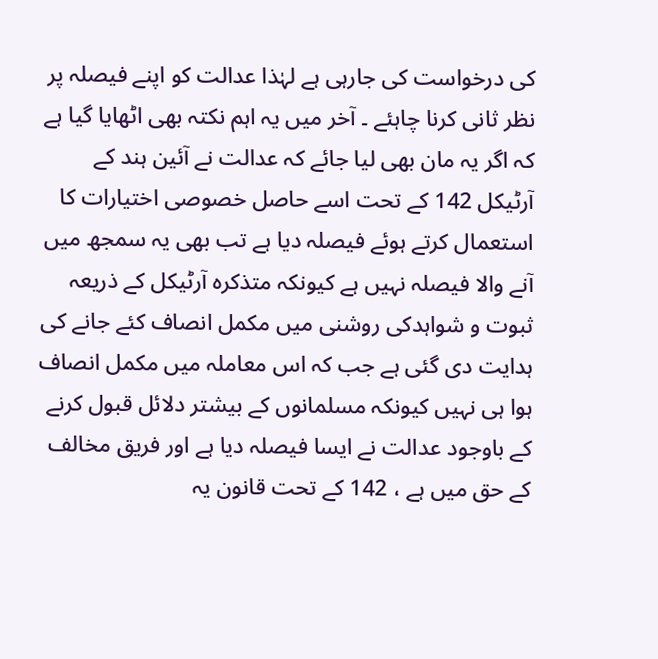کی درخواست کی جارہی ہے لہٰذا عدالت کو اپنے فیصلہ پر نظر ثانی کرنا چاہئے ۔ آخر میں یہ اہم نکتہ بھی اٹھایا گیا ہے کہ اگر یہ مان بھی لیا جائے کہ عدالت نے آئین ہند کے آرٹیکل 142 کے تحت اسے حاصل خصوصی اختیارات کا استعمال کرتے ہوئے فیصلہ دیا ہے تب بھی یہ سمجھ میں آنے والا فیصلہ نہیں ہے کیونکہ متذکرہ آرٹیکل کے ذریعہ ثبوت و شواہدکی روشنی میں مکمل انصاف کئے جانے کی ہدایت دی گئی ہے جب کہ اس معاملہ میں مکمل انصاف ہوا ہی نہیں کیونکہ مسلمانوں کے بیشتر دلائل قبول کرنے کے باوجود عدالت نے ایسا فیصلہ دیا ہے اور فریق مخالف کے حق میں ہے ، 142 کے تحت قانون یہ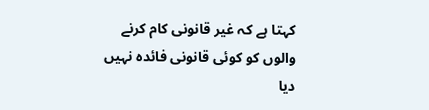کہتا ہے کہ غیر قانونی کام کرنے والوں کو کوئی قانونی فائدہ نہیں دیا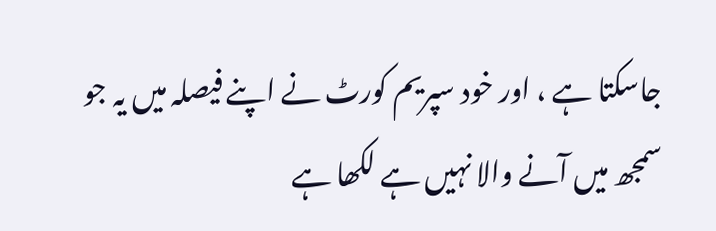جاسکتا ہے ، اور خود سپریم کورٹ نے اپنے فیصلہ میں یہ جو سمجھ میں آنے والا نہیں ہے لکھا ہے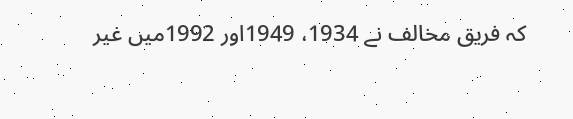کہ فریق مخالف نے 1934، 1949اور 1992میں غیر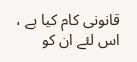قانونی کام کیا ہے ، اس لئے ان کو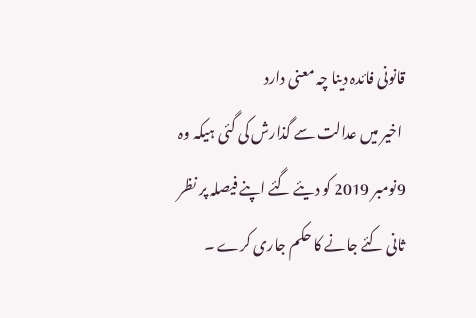قانونی فائدہ دینا چہ معنی دارد
 اخیر میں عدالت سے گذارش کی گئی ہیکہ وہ 9نومبر 2019 کو دیئے گئے اپنے فیصلہ پر نظر ثانی کئے جانے کا حکم جاری کرے ۔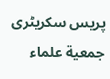پریس سکریٹری جمعیة علماء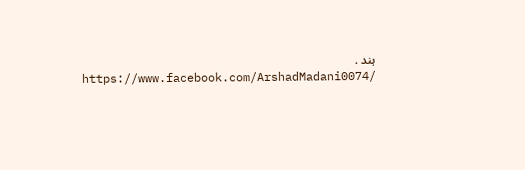ہند .
https://www.facebook.com/ArshadMadani0074/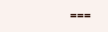===